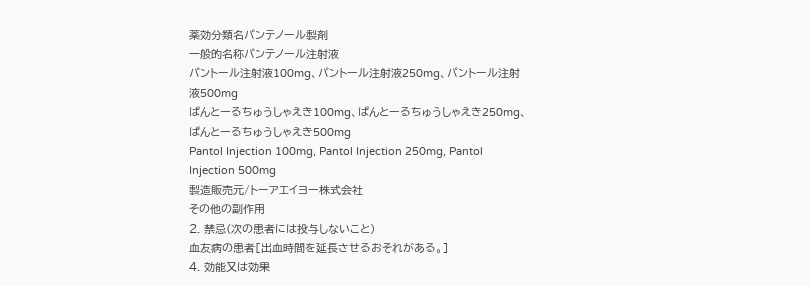薬効分類名パンテノール製剤
一般的名称パンテノール注射液
パントール注射液100mg、パントール注射液250mg、パントール注射液500mg
ぱんとーるちゅうしゃえき100mg、ぱんとーるちゅうしゃえき250mg、ぱんとーるちゅうしゃえき500mg
Pantol Injection 100mg, Pantol Injection 250mg, Pantol Injection 500mg
製造販売元/トーアエイヨー株式会社
その他の副作用
2. 禁忌(次の患者には投与しないこと)
血友病の患者[出血時間を延長させるおそれがある。]
4. 効能又は効果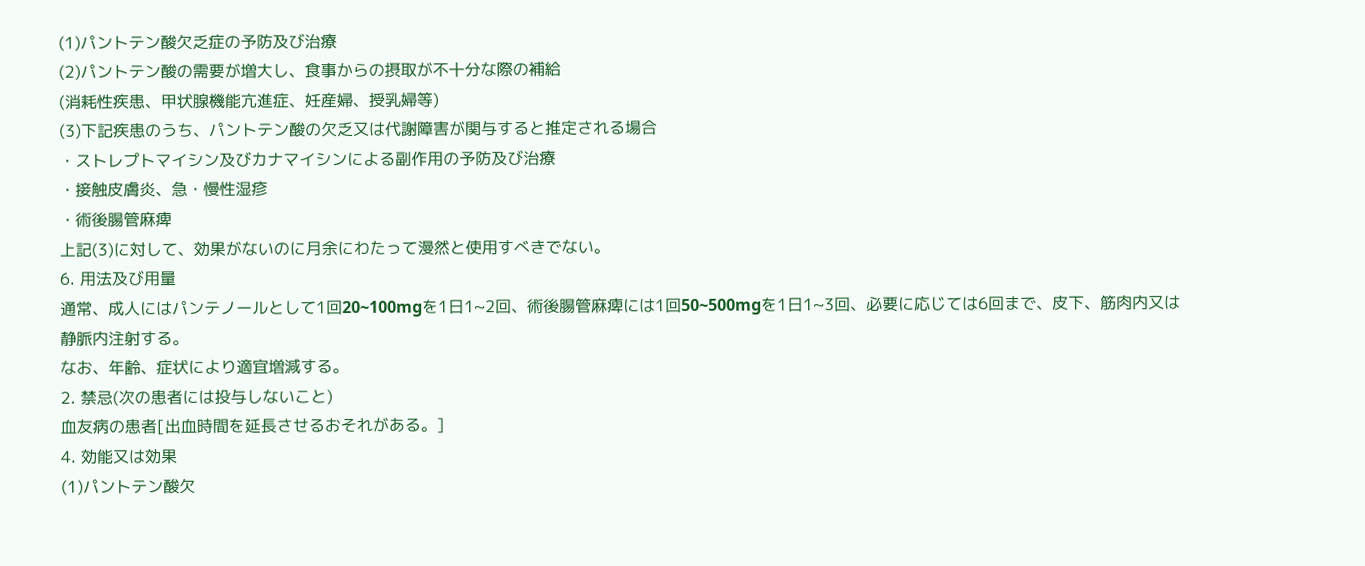(1)パントテン酸欠乏症の予防及び治療
(2)パントテン酸の需要が増大し、食事からの摂取が不十分な際の補給
(消耗性疾患、甲状腺機能亢進症、妊産婦、授乳婦等)
(3)下記疾患のうち、パントテン酸の欠乏又は代謝障害が関与すると推定される場合
・ストレプトマイシン及びカナマイシンによる副作用の予防及び治療
・接触皮膚炎、急・慢性湿疹
・術後腸管麻痺
上記(3)に対して、効果がないのに月余にわたって漫然と使用すべきでない。
6. 用法及び用量
通常、成人にはパンテノールとして1回20~100mgを1日1~2回、術後腸管麻痺には1回50~500mgを1日1~3回、必要に応じては6回まで、皮下、筋肉内又は静脈内注射する。
なお、年齢、症状により適宜増減する。
2. 禁忌(次の患者には投与しないこと)
血友病の患者[出血時間を延長させるおそれがある。]
4. 効能又は効果
(1)パントテン酸欠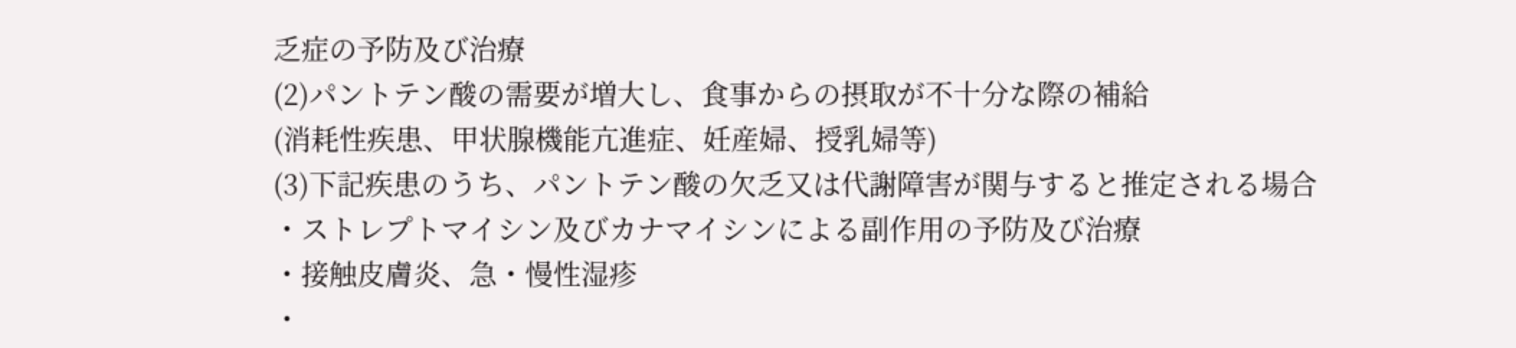乏症の予防及び治療
(2)パントテン酸の需要が増大し、食事からの摂取が不十分な際の補給
(消耗性疾患、甲状腺機能亢進症、妊産婦、授乳婦等)
(3)下記疾患のうち、パントテン酸の欠乏又は代謝障害が関与すると推定される場合
・ストレプトマイシン及びカナマイシンによる副作用の予防及び治療
・接触皮膚炎、急・慢性湿疹
・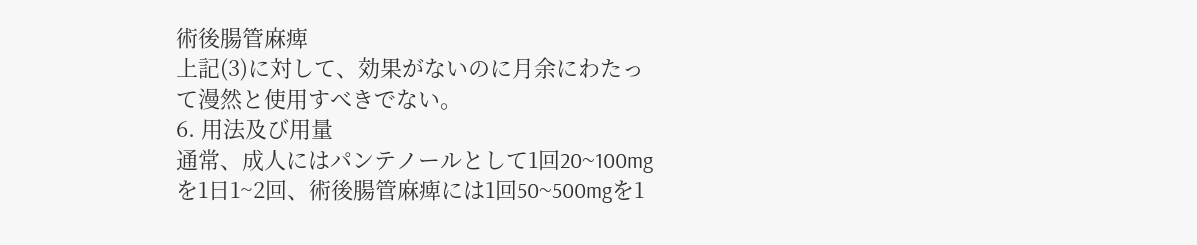術後腸管麻痺
上記(3)に対して、効果がないのに月余にわたって漫然と使用すべきでない。
6. 用法及び用量
通常、成人にはパンテノールとして1回20~100mgを1日1~2回、術後腸管麻痺には1回50~500mgを1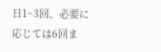日1~3回、必要に応じては6回ま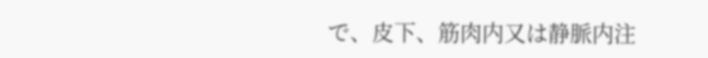で、皮下、筋肉内又は静脈内注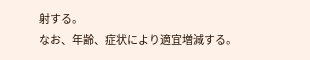射する。
なお、年齢、症状により適宜増減する。